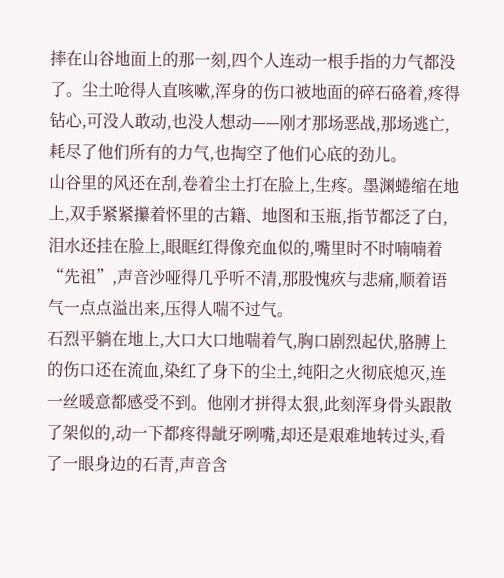摔在山谷地面上的那一刻,四个人连动一根手指的力气都没了。尘土呛得人直咳嗽,浑身的伤口被地面的碎石硌着,疼得钻心,可没人敢动,也没人想动——刚才那场恶战,那场逃亡,耗尽了他们所有的力气,也掏空了他们心底的劲儿。
山谷里的风还在刮,卷着尘土打在脸上,生疼。墨渊蜷缩在地上,双手紧紧攥着怀里的古籍、地图和玉瓶,指节都泛了白,泪水还挂在脸上,眼眶红得像充血似的,嘴里时不时喃喃着“先祖”,声音沙哑得几乎听不清,那股愧疚与悲痛,顺着语气一点点溢出来,压得人喘不过气。
石烈平躺在地上,大口大口地喘着气,胸口剧烈起伏,胳膊上的伤口还在流血,染红了身下的尘土,纯阳之火彻底熄灭,连一丝暖意都感受不到。他刚才拼得太狠,此刻浑身骨头跟散了架似的,动一下都疼得龇牙咧嘴,却还是艰难地转过头,看了一眼身边的石青,声音含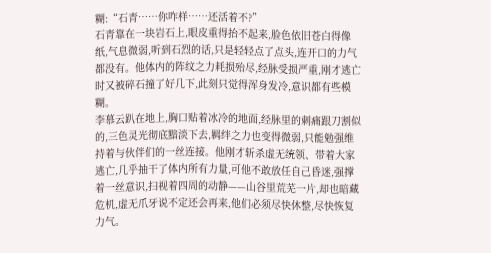糊:“石青……你咋样……还活着不?”
石青靠在一块岩石上,眼皮重得抬不起来,脸色依旧苍白得像纸,气息微弱,听到石烈的话,只是轻轻点了点头,连开口的力气都没有。他体内的阵纹之力耗损殆尽,经脉受损严重,刚才逃亡时又被碎石撞了好几下,此刻只觉得浑身发冷,意识都有些模糊。
李慕云趴在地上,胸口贴着冰冷的地面,经脉里的刺痛跟刀割似的,三色灵光彻底黯淡下去,羁绊之力也变得微弱,只能勉强维持着与伙伴们的一丝连接。他刚才斩杀虚无统领、带着大家逃亡,几乎抽干了体内所有力量,可他不敢放任自己昏迷,强撑着一丝意识,扫视着四周的动静——山谷里荒芜一片,却也暗藏危机,虚无爪牙说不定还会再来,他们必须尽快休整,尽快恢复力气。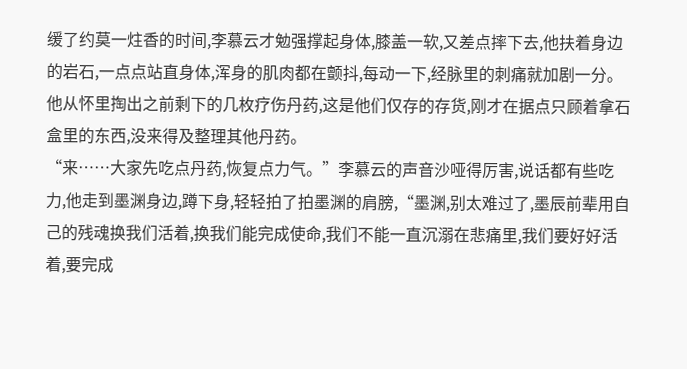缓了约莫一炷香的时间,李慕云才勉强撑起身体,膝盖一软,又差点摔下去,他扶着身边的岩石,一点点站直身体,浑身的肌肉都在颤抖,每动一下,经脉里的刺痛就加剧一分。他从怀里掏出之前剩下的几枚疗伤丹药,这是他们仅存的存货,刚才在据点只顾着拿石盒里的东西,没来得及整理其他丹药。
“来……大家先吃点丹药,恢复点力气。”李慕云的声音沙哑得厉害,说话都有些吃力,他走到墨渊身边,蹲下身,轻轻拍了拍墨渊的肩膀,“墨渊,别太难过了,墨辰前辈用自己的残魂换我们活着,换我们能完成使命,我们不能一直沉溺在悲痛里,我们要好好活着,要完成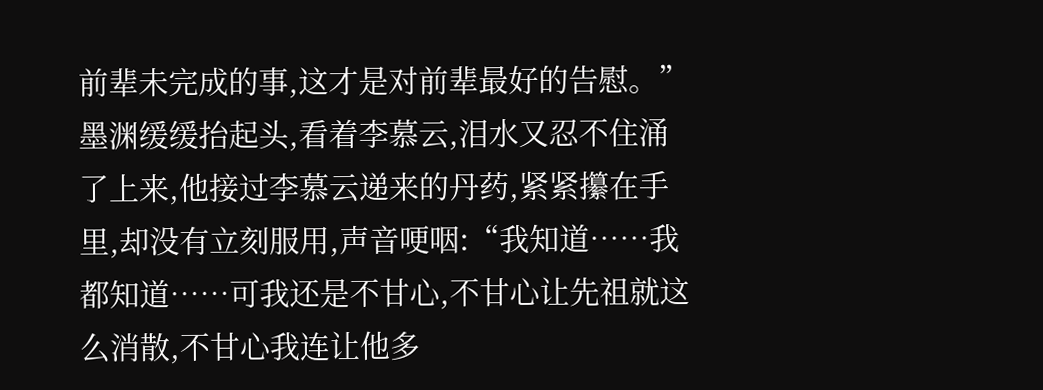前辈未完成的事,这才是对前辈最好的告慰。”
墨渊缓缓抬起头,看着李慕云,泪水又忍不住涌了上来,他接过李慕云递来的丹药,紧紧攥在手里,却没有立刻服用,声音哽咽:“我知道……我都知道……可我还是不甘心,不甘心让先祖就这么消散,不甘心我连让他多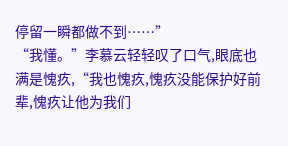停留一瞬都做不到……”
“我懂。”李慕云轻轻叹了口气,眼底也满是愧疚,“我也愧疚,愧疚没能保护好前辈,愧疚让他为我们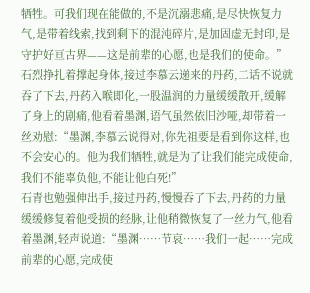牺牲。可我们现在能做的,不是沉溺悲痛,是尽快恢复力气,是带着线索,找到剩下的混沌碎片,是加固虚无封印,是守护好亘古界——这是前辈的心愿,也是我们的使命。”
石烈挣扎着撑起身体,接过李慕云递来的丹药,二话不说就吞了下去,丹药入喉即化,一股温润的力量缓缓散开,缓解了身上的剧痛,他看着墨渊,语气虽然依旧沙哑,却带着一丝劝慰:“墨渊,李慕云说得对,你先祖要是看到你这样,也不会安心的。他为我们牺牲,就是为了让我们能完成使命,我们不能辜负他,不能让他白死!”
石青也勉强伸出手,接过丹药,慢慢吞了下去,丹药的力量缓缓修复着他受损的经脉,让他稍微恢复了一丝力气,他看着墨渊,轻声说道:“墨渊……节哀……我们一起……完成前辈的心愿,完成使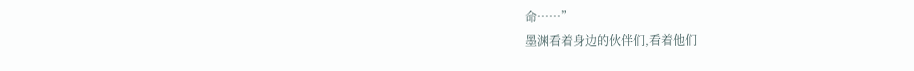命……”
墨渊看着身边的伙伴们,看着他们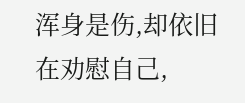浑身是伤,却依旧在劝慰自己,